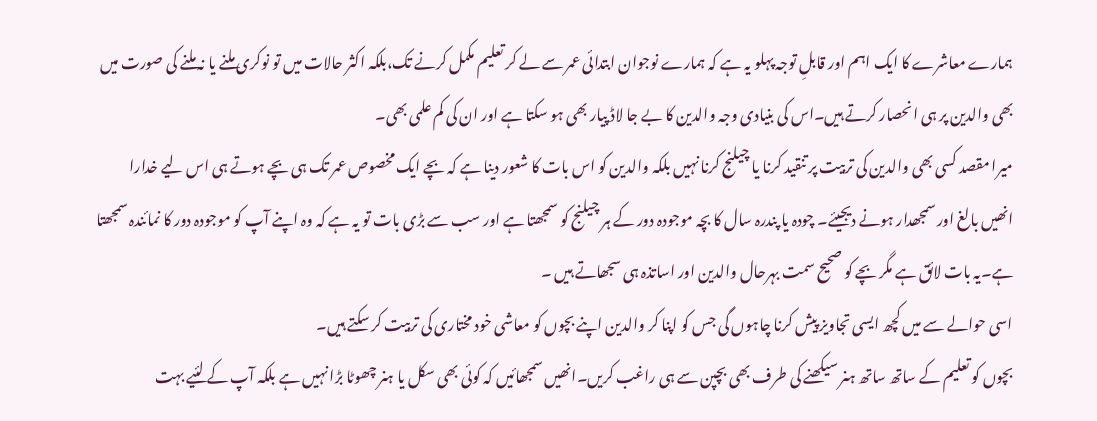ہمارے معاشرے کا ایک اہم اور قابلِ توجہ پہلو یہ ہے کہ ہمارے نوجوان ابتدائی عمر سے لے کر تعلیم مکمل کرنے تک،بلکہ اکثر حالات میں تو نوکری ملنے یا نہ ملنے کی صورت میں بھی والدین پر ہی انحصار کرتے ہیں۔اس کی بنیادی وجہ والدین کا بے جا لاڈ پیار بھی ہو سکتا ہے اور ان کی کم علمی بھی۔
میرا مقصد کسی بھی والدین کی تربیت پر تنقید کرنا یا چیلنج کرنا نہیں بلکہ والدین کو اس بات کا شعور دینا ہے کہ بچے ایک مخصوص عمر تک ہی بچے ہوتے ہی اس لیے خدارا انھیں بالغ اور سمجھدار ہونے دیجیئے۔ چودہ یا پندرہ سال کا بچہ موجودہ دور کے ہر چیلنج کو سمجھتا ہے اور سب سے بڑی بات تو یہ ہے کہ وہ اپنے آپ کو موجودہ دور کا نمائندہ سمجھتا ہے۔یہ بات لائق ہے مگر بچے کو صحیح سمت بہرحال والدین اور اساتذہ ہی سجھاتے ہیں ۔
اسی حوالے سے میں کچھ ایسی تجاویز پیش کرنا چاہوں گی جس کو اپنا کر والدین اپنے بچوں کو معاشی خود مختاری کی تربیت کر سکتے ہیں۔
بچوں کو تعلیم کے ساتھ ساتھ ہنر سیکھنے کی طرف بھی بچپن سے ہی راغب کریں۔انھیں سمجھائیں کہ کوئی بھی سکل یا ہنر چھوٹا بڑا نہیں ہے بلکہ آپ کے لئیے بہت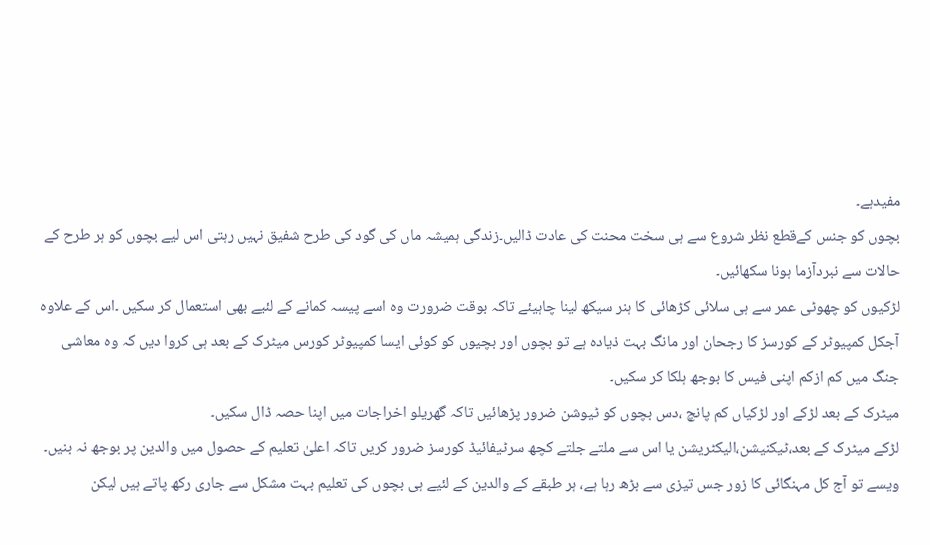مفیدہے۔
بچوں کو جنس کےقطع نظر شروع سے ہی سخت محنت کی عادت ڈالیں۔زندگی ہمیشہ ماں کی گود کی طرح شفیق نہیں رہتی اس لیے بچوں کو ہر طرح کے حالات سے نبردآزما ہونا سکھائیں۔
لڑکیوں کو چھوٹی عمر سے ہی سلائی کڑھائی کا ہنر سیکھ لینا چاہیئے تاکہ بوقت ضرورت وہ اسے پیسہ کمانے کے لئیے بھی استعمال کر سکیں ۔اس کے علاوہ آجکل کمپیوٹر کے کورسز کا رجحان اور مانگ بہت ذیادہ ہے تو بچوں اور بچیوں کو کوئی ایسا کمپیوٹر کورس میٹرک کے بعد ہی کروا دیں کہ وہ معاشی جنگ میں کم ازکم اپنی فیس کا بوجھ ہلکا کر سکیں۔
میٹرک کے بعد لڑکے اور لڑکیاں کم پانچ ،دس بچوں کو ٹیوشن ضرور پڑھائیں تاکہ گھریلو اخراجات میں اپنا حصہ ڈال سکیں۔
لڑکے میٹرک کے بعد،ٹیکنیشن،الیکٹریشن یا اس سے ملتے جلتے کچھ سرٹیفائیڈ کورسز ضرور کریں تاکہ اعلیٰ تعلیم کے حصول میں والدین پر بوجھ نہ بنیں۔
ویسے تو آج کل مہنگائی کا زور جس تیزی سے بڑھ رہا ہے، ہر طبقے کے والدین کے لئیے ہی بچوں کی تعلیم بہت مشکل سے جاری رکھ پاتے ہیں لیکن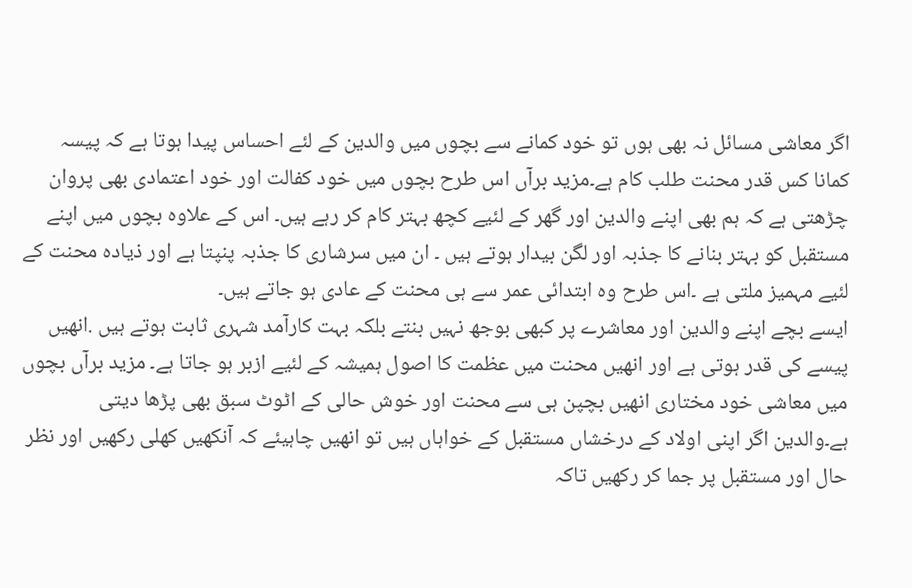اگر معاشی مسائل نہ بھی ہوں تو خود کمانے سے بچوں میں والدین کے لئے احساس پیدا ہوتا ہے کہ پیسہ کمانا کس قدر محنت طلب کام ہے۔مزید برآں اس طرح بچوں میں خود کفالت اور خود اعتمادی بھی پروان چڑھتی ہے کہ ہم بھی اپنے والدین اور گھر کے لئیے کچھ بہتر کام کر رہے ہیں۔ اس کے علاوہ بچوں میں اپنے مستقبل کو بہتر بنانے کا جذبہ اور لگن بیدار ہوتے ہیں ۔ ان میں سرشاری کا جذبہ پنپتا ہے اور ذیادہ محنت کے لئیے مہمیز ملتی ہے ۔اس طرح وہ ابتدائی عمر سے ہی محنت کے عادی ہو جاتے ہیں۔
ایسے بچے اپنے والدین اور معاشرے پر کبھی بوجھ نہیں بنتے بلکہ بہت کارآمد شہری ثابت ہوتے ہیں .انھیں پیسے کی قدر ہوتی ہے اور انھیں محنت میں عظمت کا اصول ہمیشہ کے لئیے ازبر ہو جاتا ہے۔ مزید برآں بچوں میں معاشی خود مختاری انھیں بچپن ہی سے محنت اور خوش حالی کے اٹوٹ سبق بھی پڑھا دیتی ہے۔والدین اگر اپنی اولاد کے درخشاں مستقبل کے خواہاں ہیں تو انھیں چاہیئے کہ آنکھیں کھلی رکھیں اور نظر حال اور مستقبل پر جما کر رکھیں تاکہ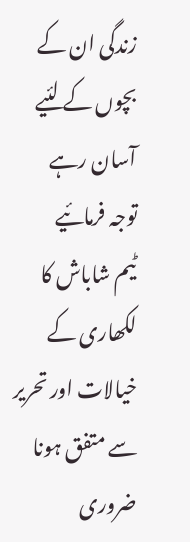زندگی ان کے بچوں کے لئیے آسان رہے
توجہ فرمائیے
ٹیم شاباش کا لکھاری کے خیالات اور تحریر سے متفق ہونا ضروری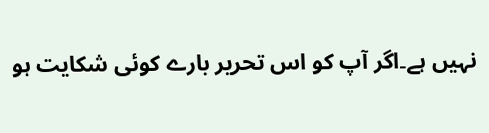نہیں ہے۔اگر آپ کو اس تحریر بارے کوئی شکایت ہو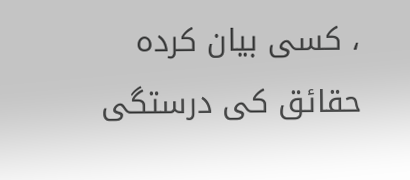، کسی بیان کردہ حقائق کی درستگی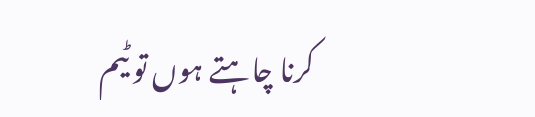کرنا چاہتے ہوں تو ٹیم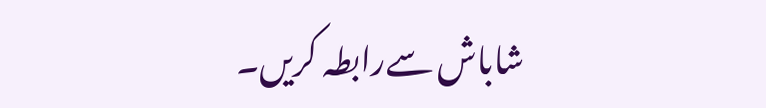شاباش سےرابطہ کریں۔